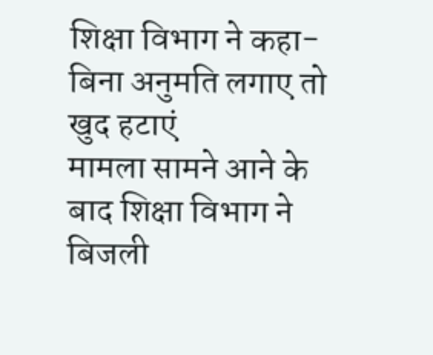शिक्षा विभाग ने कहा- बिना अनुमति लगाए तो खुद हटाएं
मामला सामने आने के बाद शिक्षा विभाग ने बिजली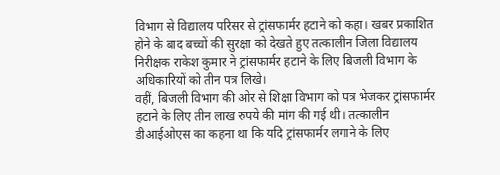विभाग से विद्यालय परिसर से ट्रांसफार्मर हटाने को कहा। खबर प्रकाशित होने के बाद बच्चों की सुरक्षा को देखते हुए तत्कालीन जिला विद्यालय निरीक्षक राकेश कुमार ने ट्रांसफार्मर हटाने के लिए बिजली विभाग के अधिकारियों को तीन पत्र लिखे।
वहीं, बिजली विभाग की ओर से शिक्षा विभाग को पत्र भेजकर ट्रांसफार्मर हटाने के लिए तीन लाख रुपये की मांग की गई थी। तत्कालीन डीआईओएस का कहना था कि यदि ट्रांसफार्मर लगाने के लिए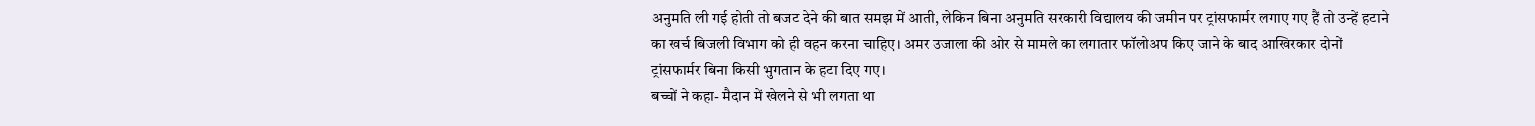अनुमति ली गई होती तो बजट देने की बात समझ में आती, लेकिन बिना अनुमति सरकारी विद्यालय की जमीन पर ट्रांसफार्मर लगाए गए हैं तो उन्हें हटाने का खर्च बिजली विभाग को ही वहन करना चाहिए। अमर उजाला की ओर से मामले का लगातार फॉलोअप किए जाने के बाद आखिरकार दोनों ट्रांसफार्मर बिना किसी भुगतान के हटा दिए गए।
बच्चों ने कहा- मैदान में खेलने से भी लगता था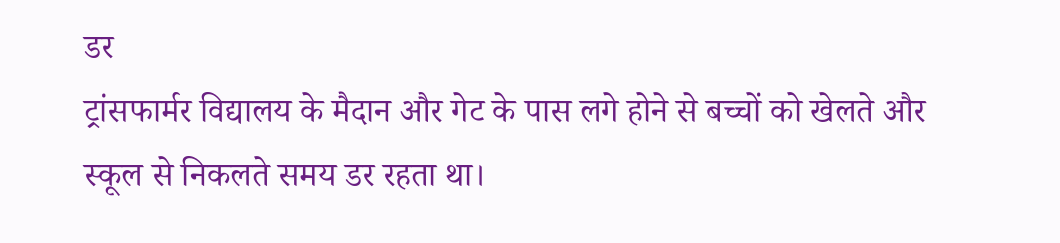डर
ट्रांसफार्मर विद्यालय के मैदान और गेट के पास लगे होने से बच्चों को खेलते और स्कूल से निकलते समय डर रहता था।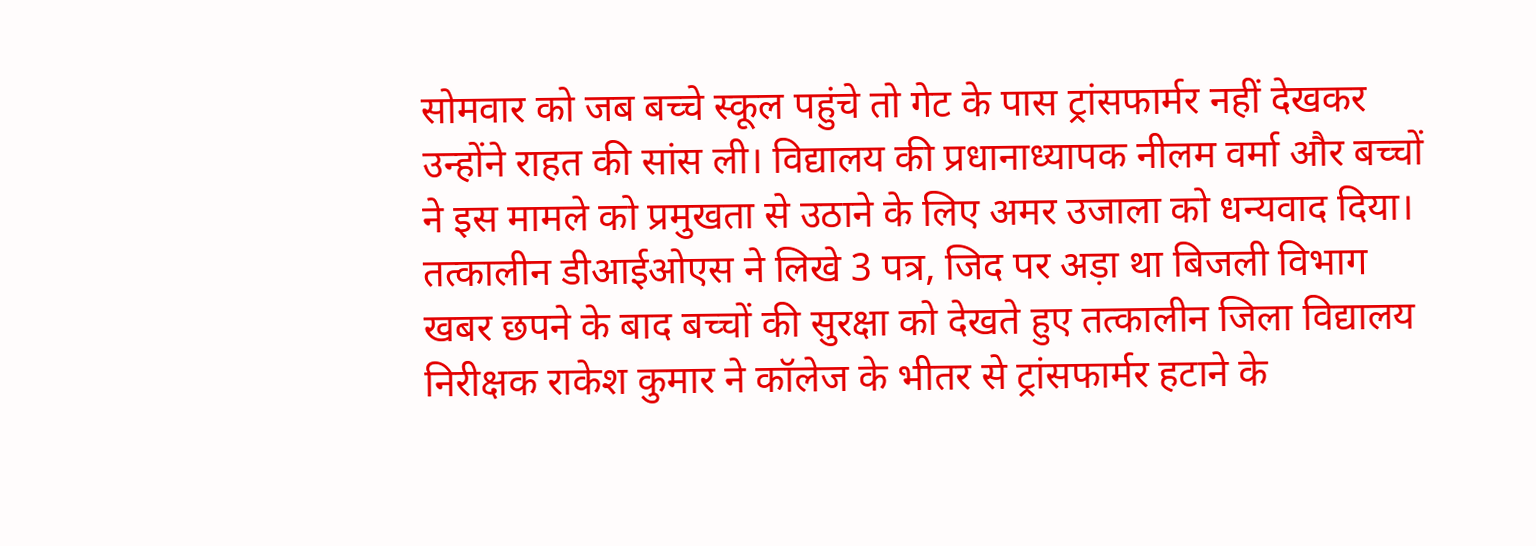सोमवार को जब बच्चे स्कूल पहुंचे तो गेट के पास ट्रांसफार्मर नहीं देखकर उन्होंने राहत की सांस ली। विद्यालय की प्रधानाध्यापक नीलम वर्मा और बच्चों ने इस मामले को प्रमुखता से उठाने के लिए अमर उजाला को धन्यवाद दिया।
तत्कालीन डीआईओएस ने लिखे 3 पत्र, जिद पर अड़ा था बिजली विभाग
खबर छपने के बाद बच्चों की सुरक्षा को देखते हुए तत्कालीन जिला विद्यालय निरीक्षक राकेश कुमार ने कॉलेज के भीतर से ट्रांसफार्मर हटाने के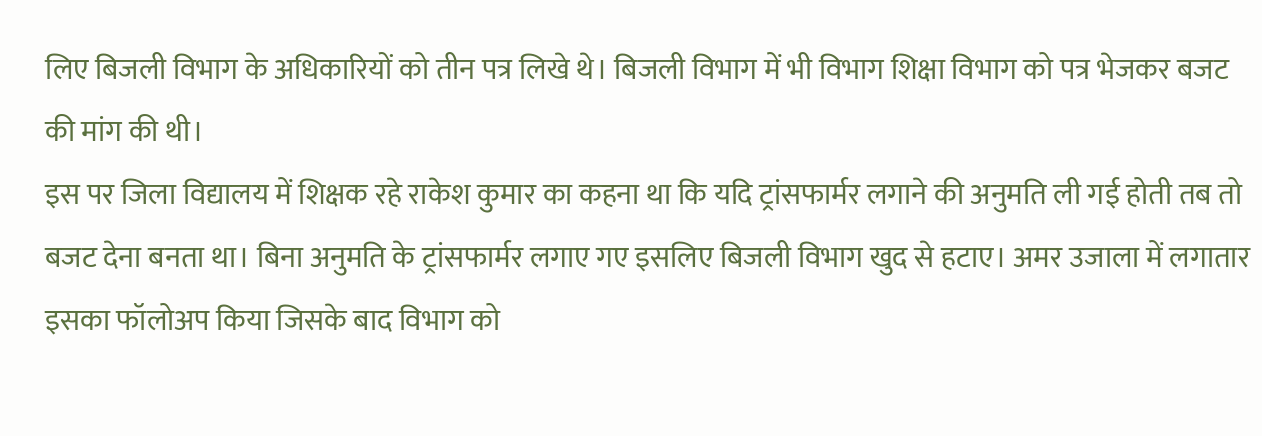लिए बिजली विभाग के अधिकारियों को तीन पत्र लिखे थे। बिजली विभाग में भी विभाग शिक्षा विभाग को पत्र भेजकर बजट की मांग की थी।
इस पर जिला विद्यालय में शिक्षक रहे राकेश कुमार का कहना था कि यदि ट्रांसफार्मर लगाने की अनुमति ली गई होती तब तो बजट देना बनता था। बिना अनुमति के ट्रांसफार्मर लगाए गए इसलिए बिजली विभाग खुद से हटाए। अमर उजाला में लगातार इसका फॉलोअप किया जिसके बाद विभाग को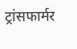ट्रांसफार्मर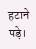हटाने पड़े।